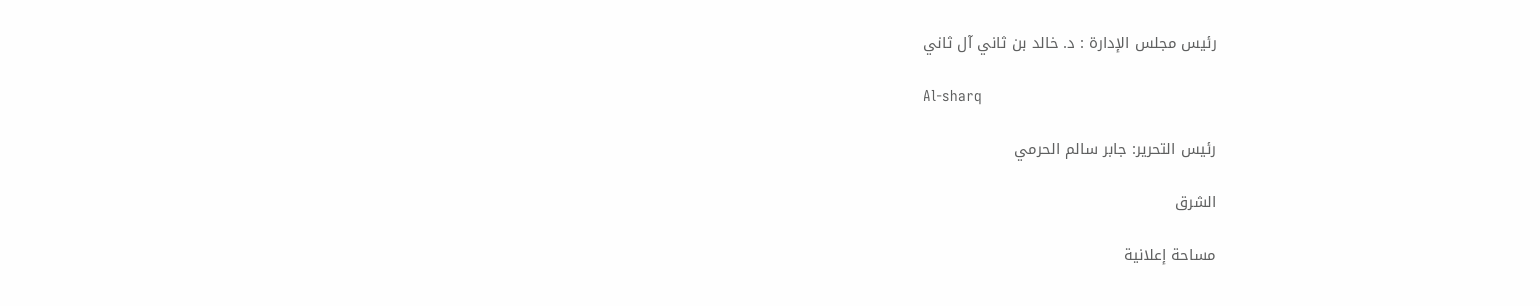رئيس مجلس الإدارة : د. خالد بن ثاني آل ثاني

Al-sharq

رئيس التحرير: جابر سالم الحرمي

الشرق

مساحة إعلانية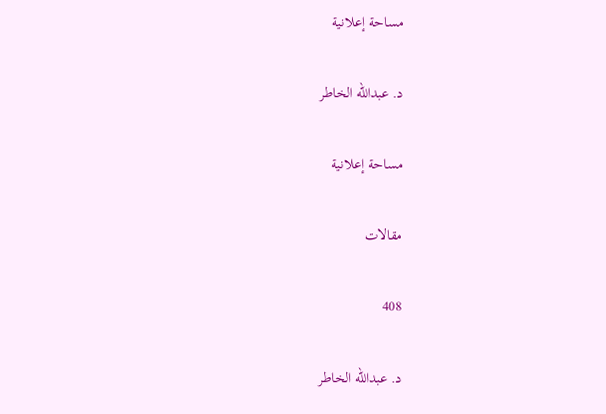مساحة إعلانية

د. عبدالله الخاطر

مساحة إعلانية

مقالات

408

د. عبدالله الخاطر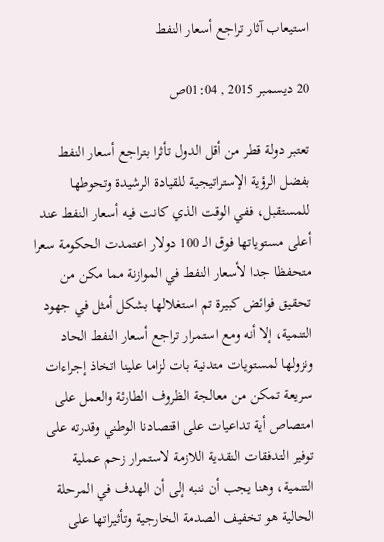استيعاب آثار تراجع أسعار النفط

20 ديسمبر 2015 , 01:04ص

تعتبر دولة قطر من أقل الدول تأثرا بتراجع أسعار النفط بفضل الرؤية الإستراتيجية للقيادة الرشيدة وتحوطها للمستقبل، ففي الوقت الذي كانت فيه أسعار النفط عند أعلى مستوياتها فوق الــ 100 دولار اعتمدت الحكومة سعرا متحفظا جدا لأسعار النفط في الموازنة مما مكن من تحقيق فوائض كبيرة تم استغلالها بشكل أمثل في جهود التنمية، إلا أنه ومع استمرار تراجع أسعار النفط الحاد ونزولها لمستويات متدنية بات لزاما علينا اتخاذ إجراءات سريعة تمكن من معالجة الظروف الطارئة والعمل على امتصاص أية تداعيات على اقتصادنا الوطني وقدرته على توفير التدفقات النقدية اللازمة لاستمرار زحم عملية التنمية، وهنا يجب أن ننبه إلى أن الهدف في المرحلة الحالية هو تخفيف الصدمة الخارجية وتأثيراتها على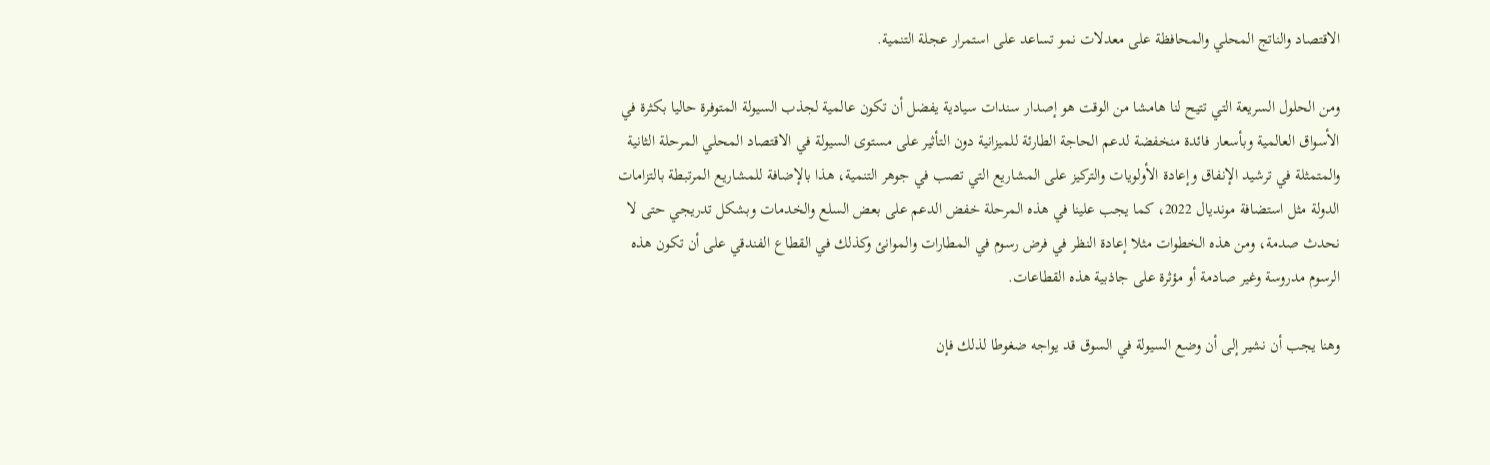الاقتصاد والناتج المحلي والمحافظة على معدلات نمو تساعد على استمرار عجلة التنمية.

ومن الحلول السريعة التي تتيح لنا هامشا من الوقت هو إصدار سندات سيادية يفضل أن تكون عالمية لجذب السيولة المتوفرة حاليا بكثرة في الأسواق العالمية وبأسعار فائدة منخفضة لدعم الحاجة الطارئة للميزانية دون التأثير على مستوى السيولة في الاقتصاد المحلي المرحلة الثانية والمتمثلة في ترشيد الإنفاق وإعادة الأولويات والتركيز على المشاريع التي تصب في جوهر التنمية، هذا بالإضافة للمشاريع المرتبطة بالتزامات الدولة مثل استضافة مونديال 2022، كما يجب علينا في هذه المرحلة خفض الدعم على بعض السلع والخدمات وبشكل تدريجي حتى لا نحدث صدمة، ومن هذه الخطوات مثلا إعادة النظر في فرض رسوم في المطارات والموانئ وكذلك في القطاع الفندقي على أن تكون هذه الرسوم مدروسة وغير صادمة أو مؤثرة على جاذبية هذه القطاعات.

وهنا يجب أن نشير إلى أن وضع السيولة في السوق قد يواجه ضغوطا لذلك فإن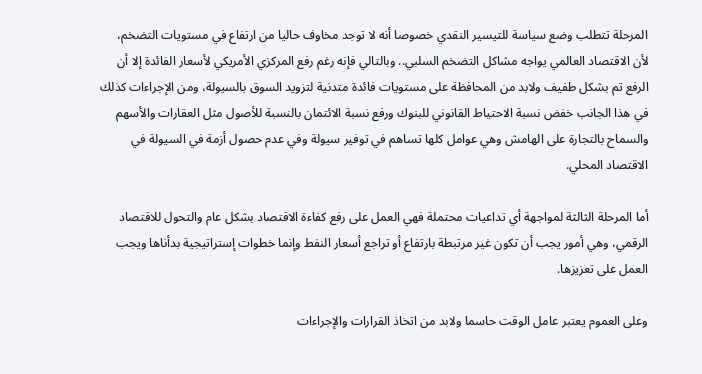المرحلة تتطلب وضع سياسة للتيسير النقدي خصوصا أنه لا توجد مخاوف حاليا من ارتفاع في مستويات التضخم، لأن الاقتصاد العالمي يواجه مشاكل التضخم السلبي.. وبالتالي فإنه رغم رفع المركزي الأمريكي لأسعار الفائدة إلا أن الرفع تم بشكل طفيف ولابد من المحافظة على مستويات فائدة متدنية لتزويد السوق بالسيولة، ومن الإجراءات كذلك في هذا الجانب خفض نسبة الاحتياط القانوني للبنوك ورفع نسبة الائتمان بالنسبة للأصول مثل العقارات والأسهم والسماح بالتجارة على الهامش وهي عوامل كلها تساهم في توفير سيولة وفي عدم حصول أزمة في السيولة في الاقتصاد المحلي.

أما المرحلة الثالثة لمواجهة أي تداعيات محتملة فهي العمل على رفع كفاءة الاقتصاد بشكل عام والتحول للاقتصاد الرقمي، وهي أمور يجب أن تكون غير مرتبطة بارتفاع أو تراجع أسعار النفط وإنما خطوات إستراتيجية بدأناها ويجب العمل على تعزيزها.

وعلى العموم يعتبر عامل الوقت حاسما ولابد من اتخاذ القرارات والإجراءات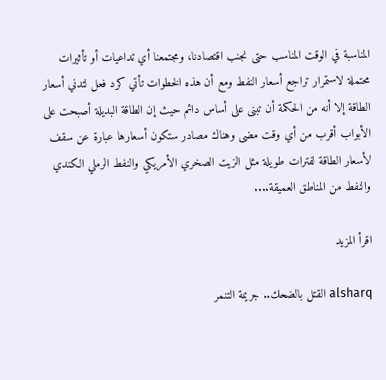المناسبة في الوقت المناسب حتى نجنب اقتصادنا، ومجتمعنا أي تداعيات أو تأثيرات محتملة لاستمرار تراجع أسعار النفط ومع أن هذه الخطوات تأتي كرد فعل لتدني أسعار الطاقة إلا أنه من الحكمة أن تبنى على أساس دائم حيث إن الطاقة البديلة أصبحت على الأبواب أقرب من أي وقت مضى وهناك مصادر ستكون أسعارها عبارة عن سقف لأسعار الطاقة لفترات طويلة مثل الزيت الصخري الأمريكي والنفط الرملي الكندي والنفط من المناطق العميقة....

اقرأ المزيد

alsharq القتل بالضحك.. جريمة التنمر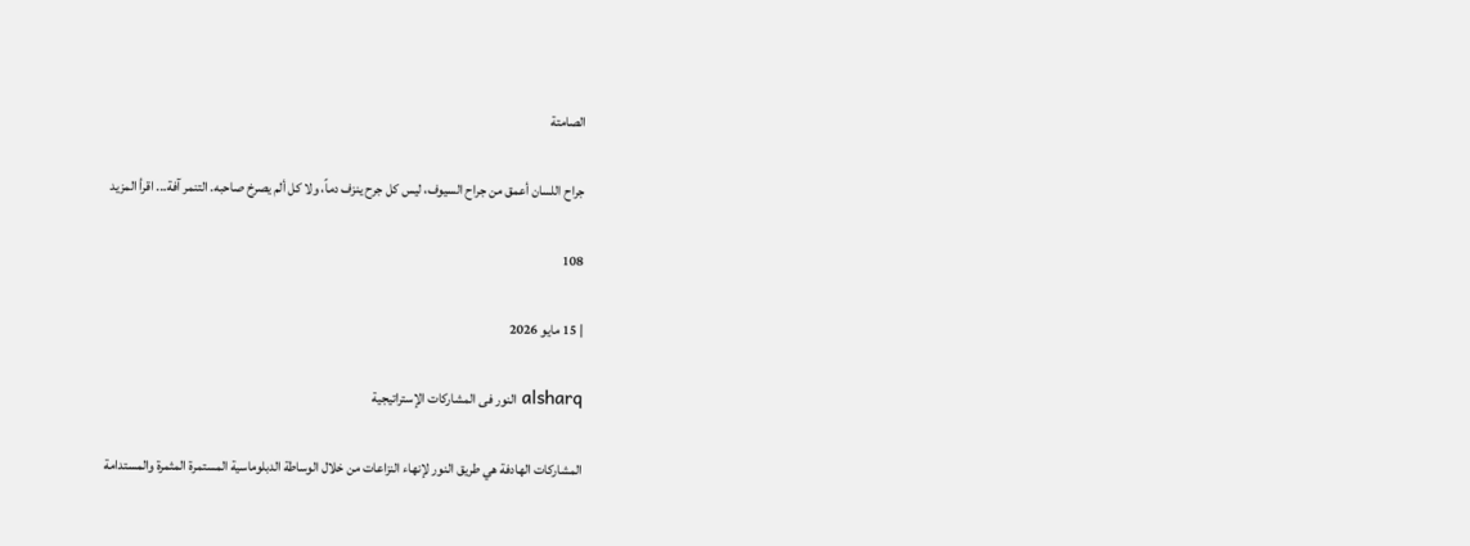الصامتة

جراح اللسان أعمق من جراح السيوف، ليس كل جرح ينزف دماً، ولا كل ألم يصرخ صاحبه. التنمر آفة... اقرأ المزيد

108

| 15 مايو 2026

alsharq النور فى المشاركات الإستراتيجية

المشاركات الهادفة هي طريق النور لإنهاء النزاعات من خلال الوساطة الدبلوماسية المستمرة المثمرة والمستدامة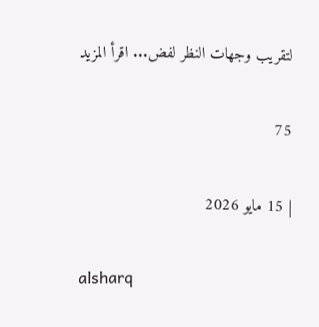لتقريب وجهات النظر لفض... اقرأ المزيد

75

| 15 مايو 2026

alsharq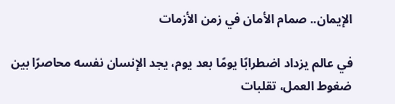الإيمان.. صمام الأمان في زمن الأزمات

في عالم يزداد اضطرابًا يومًا بعد يوم، يجد الإنسان نفسه محاصرًا بين ضغوط العمل، تقلبات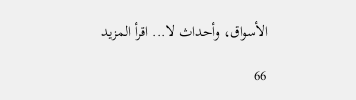الأسواق، وأحداث لا... اقرأ المزيد

66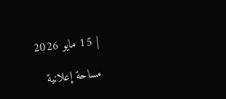| 15 مايو 2026

مساحة إعلانية